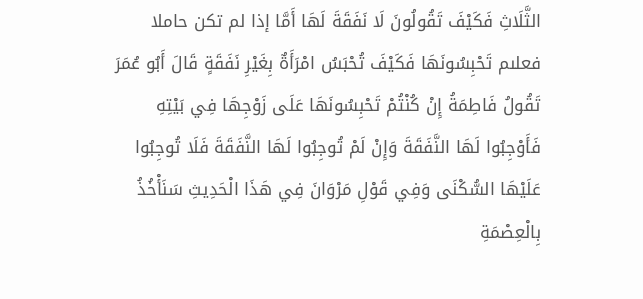الثَّلَاثِ فَكَيْفَ تَقُولُونَ لَا نَفَقَةَ لَهَا أَمَّا إذا لم تكن حاملا فعلىم تَحْبِسُونَهَا فَكَيْفَ تُحْبَسُ امْرَأَةٌ بِغَيْرِ نَفَقَةٍ قَالَ أَبُو عُمَرَ تَقُولُ فَاطِمَةُ إِنْ كُنْتُمْ تَحْبِسُونَهَا عَلَى زَوْجِهَا فِي بَيْتِهِ فَأَوْجِبُوا لَهَا النَّفَقَةَ وَإِنْ لَمْ تُوجِبُوا لَهَا النَّفَقَةَ فَلَا تُوجِبُوا عَلَيْهَا السُّكْنَى وَفِي قَوْلِ مَرْوَانَ فِي هَذَا الْحَدِيثِ سَنَأْخُذُ بِالْعِصْمَةِ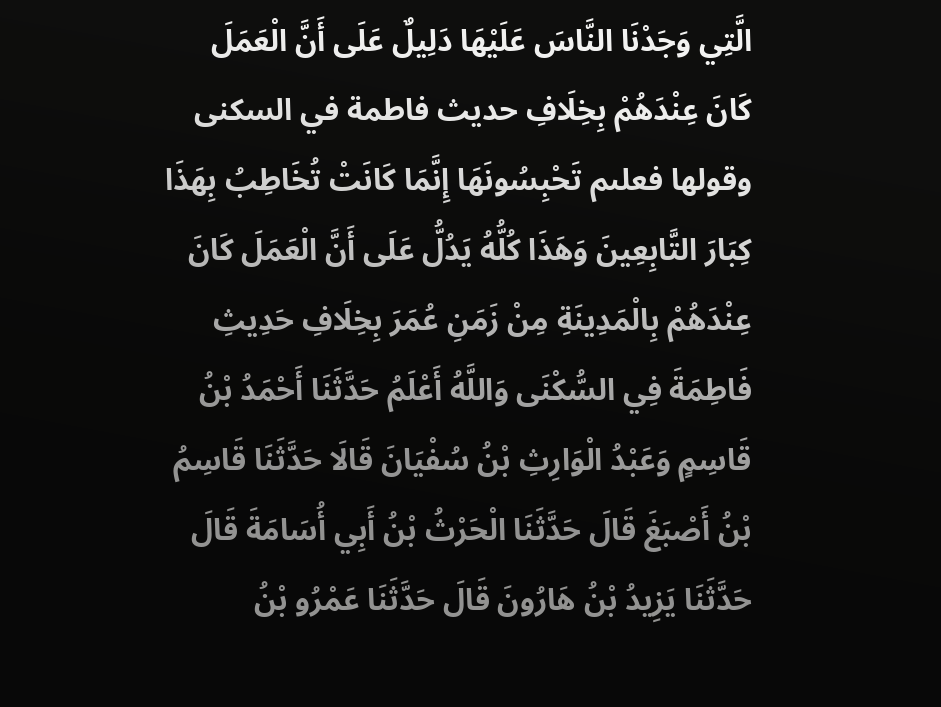الَّتِي وَجَدْنَا النَّاسَ عَلَيْهَا دَلِيلٌ عَلَى أَنَّ الْعَمَلَ كَانَ عِنْدَهُمْ بِخِلَافِ حديث فاطمة في السكنى وقولها فعلىم تَحْبِسُونَهَا إِنَّمَا كَانَتْ تُخَاطِبُ بِهَذَا كِبَارَ التَّابِعِينَ وَهَذَا كُلُّهُ يَدُلُّ عَلَى أَنَّ الْعَمَلَ كَانَ عِنْدَهُمْ بِالْمَدِينَةِ مِنْ زَمَنِ عُمَرَ بِخِلَافِ حَدِيثِ فَاطِمَةَ فِي السُّكْنَى وَاللَّهُ أَعْلَمُ حَدَّثَنَا أَحْمَدُ بْنُ قَاسِمٍ وَعَبْدُ الْوَارِثِ بْنُ سُفْيَانَ قَالَا حَدَّثَنَا قَاسِمُ بْنُ أَصْبَغَ قَالَ حَدَّثَنَا الْحَرْثُ بْنُ أَبِي أُسَامَةَ قَالَ حَدَّثَنَا يَزِيدُ بْنُ هَارُونَ قَالَ حَدَّثَنَا عَمْرُو بْنُ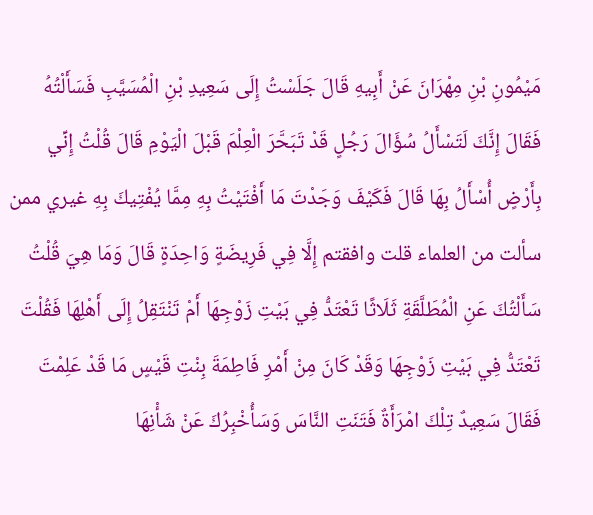مَيْمُونِ بْنِ مِهْرَانَ عَنْ أَبِيهِ قَالَ جَلَسْتُ إِلَى سَعِيدِ بْنِ الْمُسَيَّبِ فَسَأَلْتُهُ فَقَالَ إِنَّكَ لَتَسْأَلُ سُؤَالَ رَجُلٍ قَدْ تَبَحَّرَ الْعِلْمَ قَبْلَ الْيَوْمِ قَالَ قُلْتُ إِنِّي بِأَرْضٍ أُسْأَلُ بِهَا قَالَ فَكَيْفَ وَجَدْتَ مَا أَفْتَيْتُ بِهِ مِمَّا يُفْتِيكَ بِهِ غيري ممن سألت من العلماء قلت وافقتم إِلَّا فِي فَرِيضَةٍ وَاحِدَةٍ قَالَ وَمَا هِيَ قُلْتُ سَأَلْتُكَ عَنِ الْمُطَلَّقَةِ ثَلَاثًا تَعْتَدُّ فِي بَيْتِ زَوْجِهَا أَمْ تَنْتَقِلُ إِلَى أَهْلِهَا فَقُلْتَ تَعْتَدُّ فِي بَيْتِ زَوْجِهَا وَقَدْ كَانَ مِنْ أَمْرِ فَاطِمَةَ بِنْتِ قَيْسٍ مَا قَدْ عَلِمْتَ فَقَالَ سَعِيدٌ تِلْكَ امْرَأَةٌ فَتَنَتِ النَّاسَ وَسَأُخْبِرُكَ عَنْ شَأْنِهَا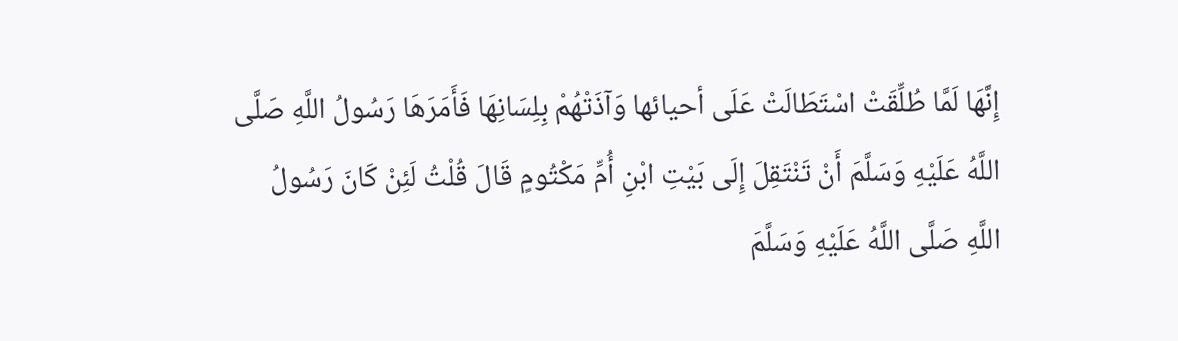إِنَّهَا لَمَّا طُلِّقَتْ اسْتَطَالَتْ عَلَى أحيائها وَآذَتْهُمْ بِلِسَانِهَا فَأَمَرَهَا رَسُولُ اللَّهِ صَلَّى اللَّهُ عَلَيْهِ وَسَلَّمَ أَنْ تَنْتَقِلَ إِلَى بَيْتِ ابْنِ أُمِّ مَكْتُومٍ قَالَ قُلْتُ لَئِنْ كَانَ رَسُولُ اللَّهِ صَلَّى اللَّهُ عَلَيْهِ وَسَلَّمَ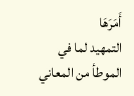أَمَرَهَا
التمهيد لما في الموطأ من المعاني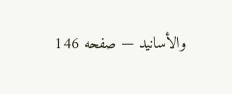والأسانيد — صفحه 146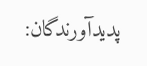پدیدآورندگان: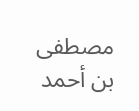مصطفى بن أحمد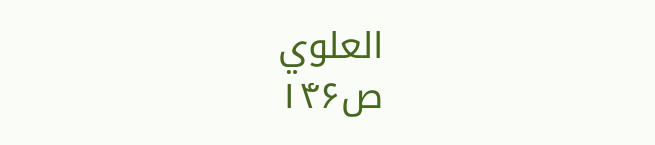العلوي
ص۱۴۶